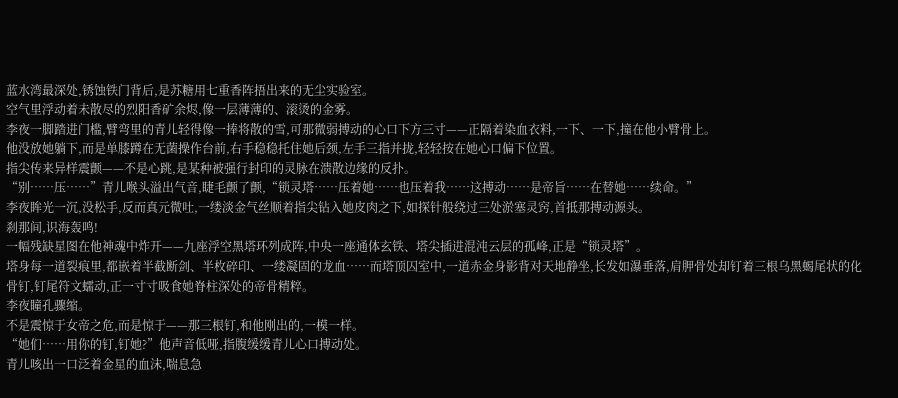蓝水湾最深处,锈蚀铁门背后,是苏糖用七重香阵捂出来的无尘实验室。
空气里浮动着未散尽的烈阳香矿余烬,像一层薄薄的、滚烫的金雾。
李夜一脚踏进门槛,臂弯里的青儿轻得像一捧将散的雪,可那微弱搏动的心口下方三寸——正隔着染血衣料,一下、一下,撞在他小臂骨上。
他没放她躺下,而是单膝蹲在无菌操作台前,右手稳稳托住她后颈,左手三指并拢,轻轻按在她心口偏下位置。
指尖传来异样震颤——不是心跳,是某种被强行封印的灵脉在溃散边缘的反扑。
“别……压……”青儿喉头溢出气音,睫毛颤了颤,“锁灵塔……压着她……也压着我……这搏动……是帝旨……在替她……续命。”
李夜眸光一沉,没松手,反而真元微吐,一缕淡金气丝顺着指尖钻入她皮肉之下,如探针般绕过三处淤塞灵窍,首抵那搏动源头。
刹那间,识海轰鸣!
一幅残缺星图在他神魂中炸开——九座浮空黑塔环列成阵,中央一座通体玄铁、塔尖插进混沌云层的孤峰,正是“锁灵塔”。
塔身每一道裂痕里,都嵌着半截断剑、半枚碎印、一缕凝固的龙血……而塔顶囚室中,一道赤金身影背对天地静坐,长发如瀑垂落,肩胛骨处却钉着三根乌黑蝎尾状的化骨钉,钉尾符文蠕动,正一寸寸吸食她脊柱深处的帝骨精粹。
李夜瞳孔骤缩。
不是震惊于女帝之危,而是惊于——那三根钉,和他刚出的,一模一样。
“她们……用你的钉,钉她?”他声音低哑,指腹缓缓青儿心口搏动处。
青儿咳出一口泛着金星的血沫,喘息急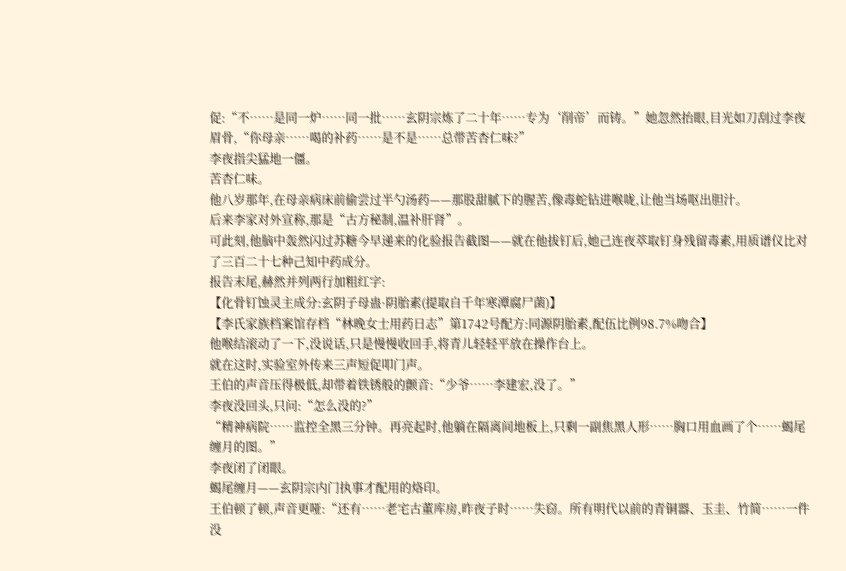促:“不……是同一炉……同一批……玄阴宗炼了二十年……专为‘削帝’而铸。”她忽然抬眼,目光如刀刮过李夜眉骨,“你母亲……喝的补药……是不是……总带苦杏仁味?”
李夜指尖猛地一僵。
苦杏仁味。
他八岁那年,在母亲病床前偷尝过半勺汤药——那股甜腻下的腥苦,像毒蛇钻进喉咙,让他当场呕出胆汁。
后来李家对外宣称,那是“古方秘制,温补肝肾”。
可此刻,他脑中轰然闪过苏糖今早递来的化验报告截图——就在他拔钉后,她己连夜萃取钉身残留毒素,用质谱仪比对了三百二十七种己知中药成分。
报告末尾,赫然并列两行加粗红字:
【化骨钉蚀灵主成分:玄阴子母蛊·阴胎素(提取自千年寒潭腐尸菌)】
【李氏家族档案馆存档“林晚女士用药日志”第1742号配方:同源阴胎素,配伍比例98.7%吻合】
他喉结滚动了一下,没说话,只是慢慢收回手,将青儿轻轻平放在操作台上。
就在这时,实验室外传来三声短促叩门声。
王伯的声音压得极低,却带着铁锈般的颤音:“少爷……李建宏,没了。”
李夜没回头,只问:“怎么没的?”
“精神病院……监控全黑三分钟。再亮起时,他躺在隔离间地板上,只剩一副焦黑人形……胸口用血画了个……蝎尾缠月的图。”
李夜闭了闭眼。
蝎尾缠月——玄阴宗内门执事才配用的烙印。
王伯顿了顿,声音更哑:“还有……老宅古董库房,昨夜子时……失窃。所有明代以前的青铜器、玉圭、竹简……一件没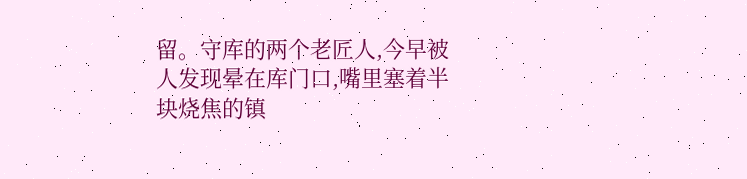留。守库的两个老匠人,今早被人发现晕在库门口,嘴里塞着半块烧焦的镇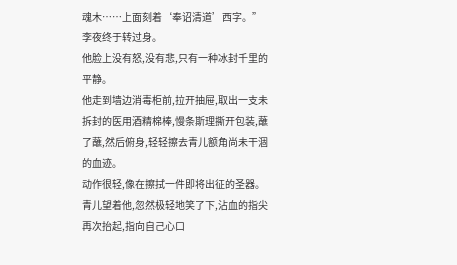魂木……上面刻着‘奉诏清道’西字。”
李夜终于转过身。
他脸上没有怒,没有悲,只有一种冰封千里的平静。
他走到墙边消毒柜前,拉开抽屉,取出一支未拆封的医用酒精棉棒,慢条斯理撕开包装,蘸了蘸,然后俯身,轻轻擦去青儿额角尚未干涸的血迹。
动作很轻,像在擦拭一件即将出征的圣器。
青儿望着他,忽然极轻地笑了下,沾血的指尖再次抬起,指向自己心口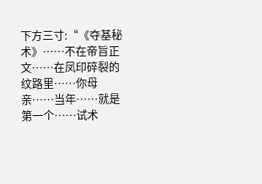下方三寸:“《夺基秘术》……不在帝旨正文……在凤印碎裂的纹路里……你母亲……当年……就是第一个……试术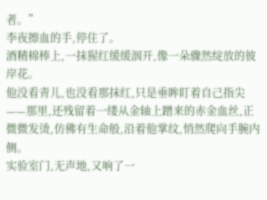者。”
李夜擦血的手,停住了。
酒精棉棒上,一抹猩红缓缓洇开,像一朵骤然绽放的彼岸花。
他没看青儿,也没看那抹红,只是垂眸盯着自己指尖——那里,还残留着一缕从金轴上蹭来的赤金血丝,正微微发烫,仿佛有生命般,沿着他掌纹,悄然爬向手腕内侧。
实验室门,无声地,又响了一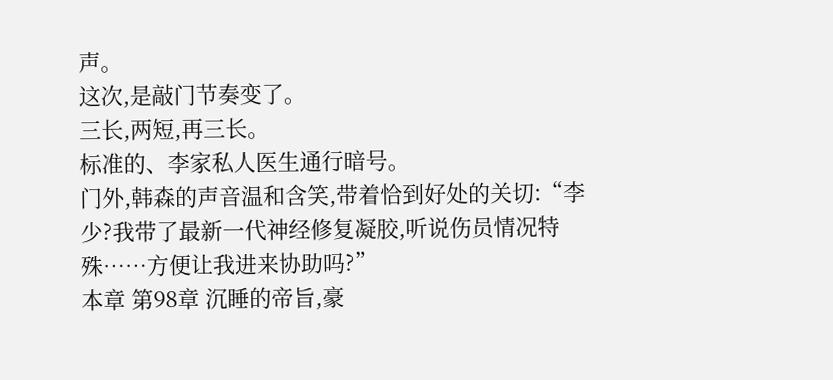声。
这次,是敲门节奏变了。
三长,两短,再三长。
标准的、李家私人医生通行暗号。
门外,韩森的声音温和含笑,带着恰到好处的关切:“李少?我带了最新一代神经修复凝胶,听说伤员情况特殊……方便让我进来协助吗?”
本章 第98章 沉睡的帝旨,豪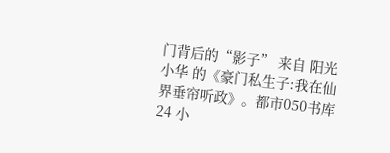门背后的“影子” 来自 阳光小华 的《豪门私生子:我在仙界垂帘听政》。都市050书库 24 小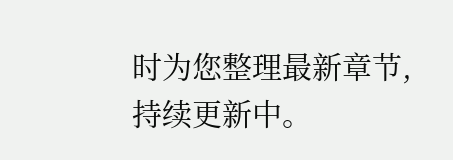时为您整理最新章节,持续更新中。